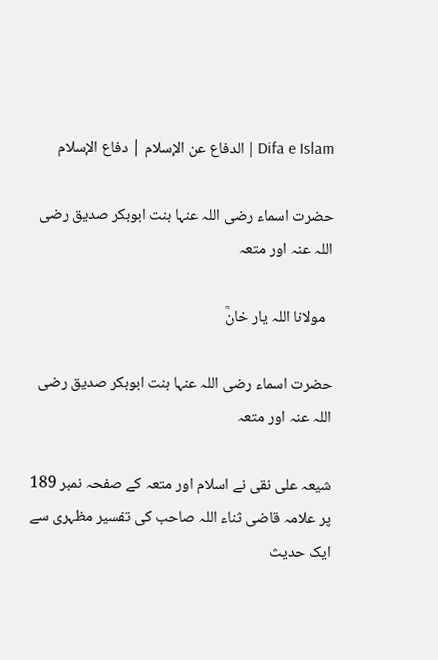Difa e Islam | الدفاع عن الإسلام | دفاع الإسلام

حضرت اسماء رضی اللہ عنہا بنت ابوبکر صدیق رضی اللہ عنہ اور متعہ

  مولانا اللہ یار خانؒ

حضرت اسماء رضی اللہ عنہا بنت ابوبکر صدیق رضی اللہ عنہ اور متعہ

شیعہ علی نقی نے اسلام اور متعہ کے صفحہ نمبر 189 پر علامہ قاضی ثناء اللہ صاحب کی تفسیر مظہری سے ایک حدیث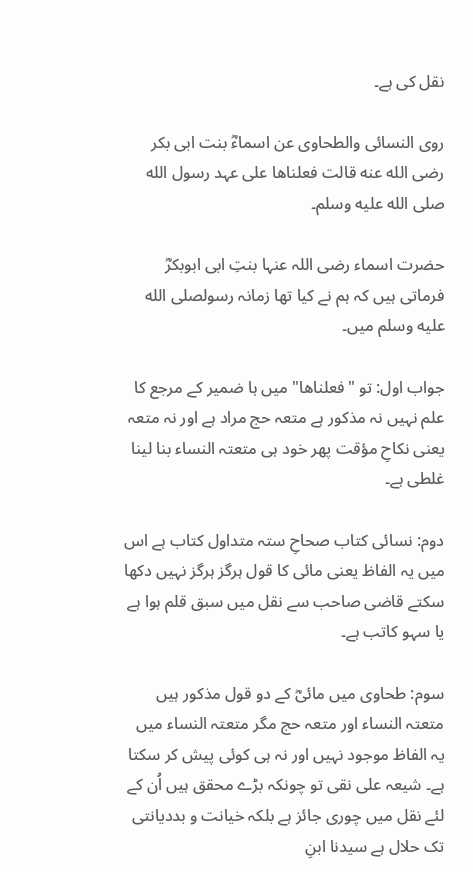نقل کی ہے۔

روى النسائی والطحاوی عن اسماءؓ بنت ابى بكر رضى الله عنه قالت فعلناها علی عہد رسول الله صلى الله عليه وسلم۔

حضرت اسماء رضی اللہ عنہا بنتِ ابی ابوبکرؓ فرماتی ہیں کہ ہم نے کیا تھا زمانہ رسولصلى الله عليه وسلم میں۔

جواب اول: تو "فعلناھا" میں ہا ضمیر کے مرجع کا علم نہیں نہ مذکور ہے متعہ حج مراد ہے اور نہ متعہ یعنی نکاحِ مؤقت پھر خود ہی متعتہ النساء بنا لینا غلطی ہے۔

دوم: نسائی کتاب صحاحِ ستہ متداول کتاب ہے اس میں یہ الفاظ یعنی مائی کا قول ہرگز ہرگز نہیں دکھا سکتے قاضی صاحب سے نقل میں سبق قلم ہوا ہے یا سہو کاتب ہے۔

سوم: طحاوی میں مائیؓ کے دو قول مذکور ہیں متعتہ النساء اور متعہ حج مگر متعتہ النساء میں یہ الفاظ موجود نہیں اور نہ ہی کوئی پیش کر سکتا ہے۔ شیعہ علی نقی تو چونکہ بڑے محقق ہیں اُن کے لئے نقل میں چوری جائز ہے بلکہ خیانت و بددیانتی تک حلال ہے سیدنا ابنِ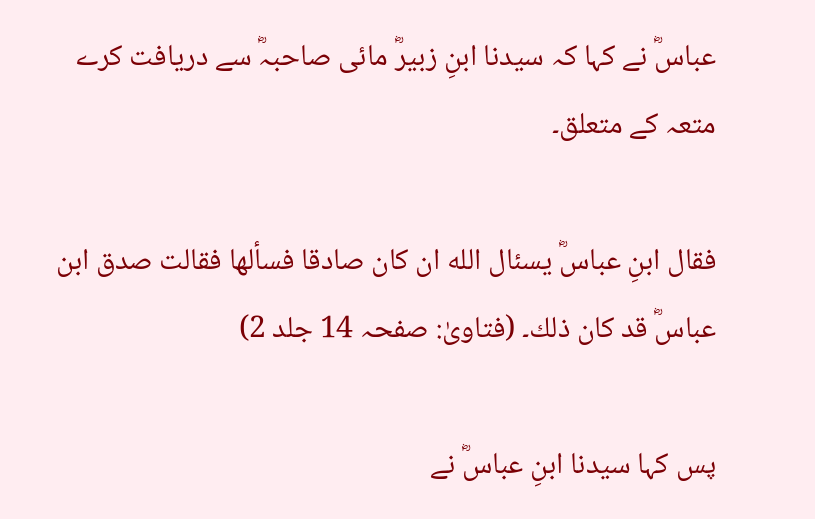عباسؓ نے کہا کہ سیدنا ابنِ زبیرؓ مائی صاحبہؓ سے دریافت کرے متعہ کے متعلق۔

فقال ابنِ عباسؓ يسئال الله ان كان صادقا فسألها فقالت صدق ابن عباسؓ قد كان ذلك۔ (فتاوىٰ: صفحہ 14 جلد 2)

پس کہا سیدنا ابنِ عباسؓ نے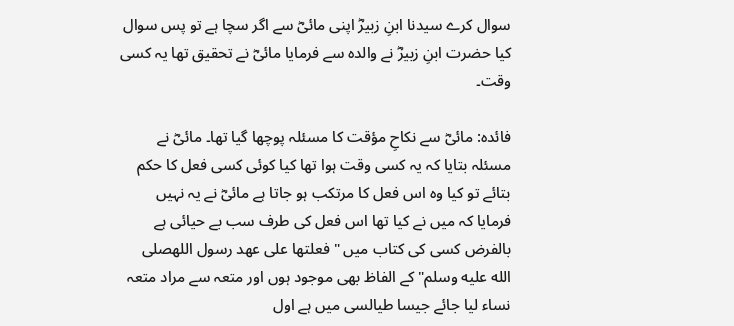سوال کرے سیدنا ابنِ زبیرؓ اپنی مائیؓ سے اگر سچا ہے تو پس سوال کیا حضرت ابنِ زبیرؓ نے والدہ سے فرمایا مائیؓ نے تحقیق تھا یہ کسی وقت۔

فائدہ: مائیؓ سے نکاحِ مؤقت کا مسئلہ پوچھا گیا تھا۔ مائیؓ نے مسئلہ بتایا کہ یہ کسی وقت ہوا تھا کیا کوئی کسی فعل کا حکم بتائے تو کیا وہ اس فعل کا مرتکب ہو جاتا ہے مائیؓ نے یہ نہیں فرمایا کہ میں نے کیا تھا اس فعل کی طرف سب بے حیائی ہے بالفرض کسی کی کتاب میں "فعلتها على عهد رسول اللهصلى الله عليه وسلم" کے الفاظ بھی موجود ہوں اور متعہ سے مراد متعہ نساء لیا جائے جیسا طیالسی میں ہے اول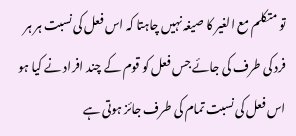تو متکلم مع الغیر کا صیغہ نہیں چاہتا کہ اس فعل کی نسبت ہر ہر فرد کی طرف کی جائے جس فعل کو قوم کے چند افراد نے کیا ہو اس فعل کی نسبت تمام کی طرف جائز ہوتی ہے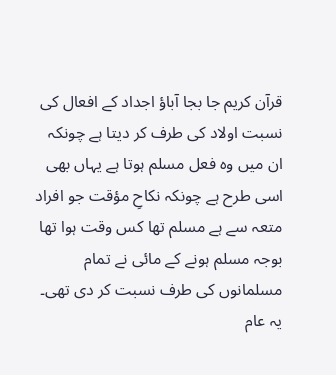قرآن کریم جا بجا آباؤ اجداد کے افعال کی نسبت اولاد کی طرف کر دیتا ہے چونکہ ان میں وہ فعل مسلم ہوتا ہے یہاں بھی اسی طرح ہے چونکہ نکاحِ مؤقت جو افراد متعہ سے ہے مسلم تھا کس وقت ہوا تھا بوجہ مسلم ہونے کے مائی نے تمام مسلمانوں کی طرف نسبت کر دی تھی۔ یہ عام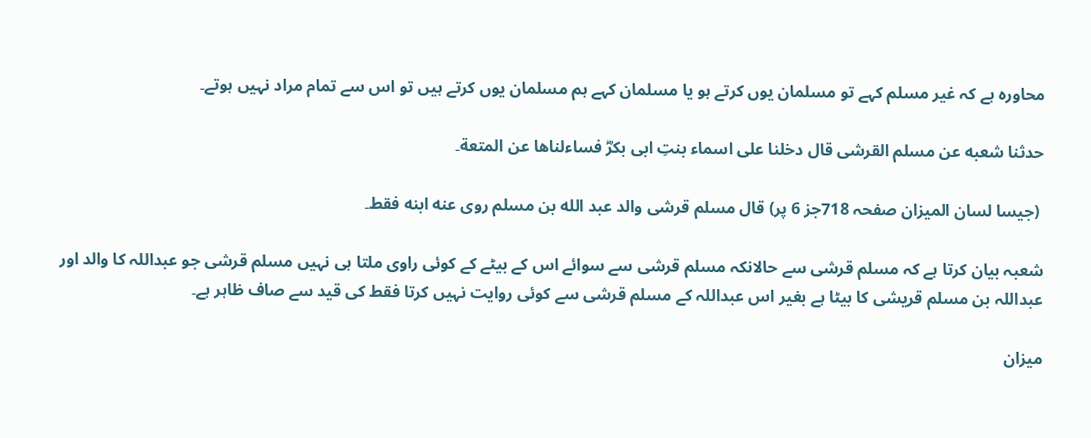محاورہ ہے کہ غیر مسلم کہے تو مسلمان یوں کرتے ہو یا مسلمان کہے ہم مسلمان یوں کرتے ہیں تو اس سے تمام مراد نہیں ہوتے۔

حدثنا شعبه عن مسلم القرشی قال دخلنا على اسماء بنتِ ابی بكرؓ فساءلناها عن المتعة۔

 (جيسا لسان الميزان صفحہ 718جز 6 پر) قال مسلم قرشی والد عبد الله بن مسلم روى عنه ابنه فقط۔

شعبہ بیان کرتا ہے کہ مسلم قرشی سے حالانکہ مسلم قرشی سے سوائے اس کے بیٹے کے کوئی راوی ملتا ہی نہیں مسلم قرشی جو عبداللہ کا والد اور عبداللہ بن مسلم قریشی کا بیٹا ہے بغیر اس عبداللہ کے مسلم قرشی سے کوئی روایت نہیں کرتا فقط کی قید سے صاف ظاہر ہے۔

میزان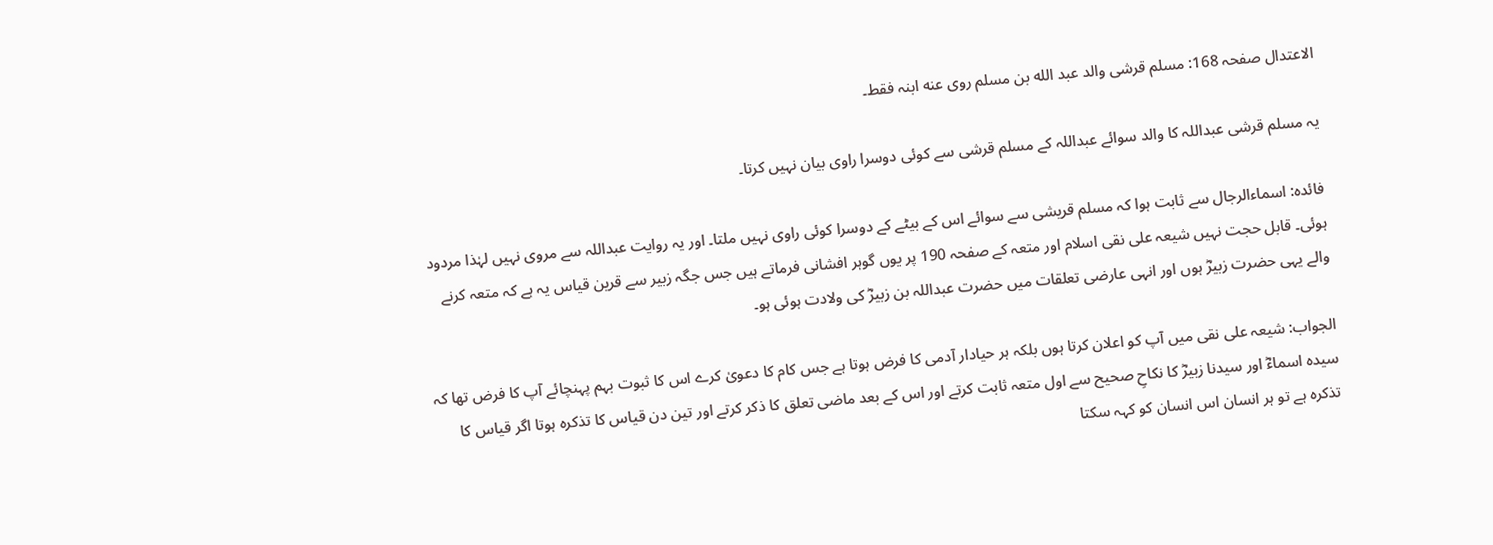الاعتدال صفحہ 168: مسلم قرشی والد عبد الله بن مسلم روى عنه ابنہ فقط۔

یہ مسلم قرشی عبداللہ کا والد سوائے عبداللہ کے مسلم قرشی سے کوئی دوسرا راوی بیان نہیں کرتا۔

فائدہ: اسماءالرجال سے ثابت ہوا کہ مسلم قریشی سے سوائے اس کے بیٹے کے دوسرا کوئی راوی نہیں ملتا۔ اور یہ روایت عبداللہ سے مروی نہیں لہٰذا مردود ہوئی۔ قابل حجت نہیں شیعہ علی نقی اسلام اور متعہ کے صفحہ 190 پر یوں گوہر افشانی فرماتے ہیں جس جگہ زبیر سے قرین قیاس یہ ہے کہ متعہ کرنے والے یہی حضرت زبیرؓ ہوں اور انہی عارضی تعلقات میں حضرت عبداللہ بن زبیرؓ کی ولادت ہوئی ہو۔

الجواب: شیعہ علی نقی میں آپ کو اعلان کرتا ہوں بلکہ ہر حیادار آدمی کا فرض ہوتا ہے جس کام کا دعویٰ کرے اس کا ثبوت بہم پہنچائے آپ کا فرض تھا کہ سیدہ اسماءؓ اور سیدنا زبیرؓ کا نکاحِ صحیح سے اول متعہ ثابت کرتے اور اس کے بعد ماضی تعلق کا ذکر کرتے اور تین دن قیاس کا تذکرہ ہوتا اگر قیاس کا تذکرہ ہے تو ہر انسان اس انسان کو کہہ سکتا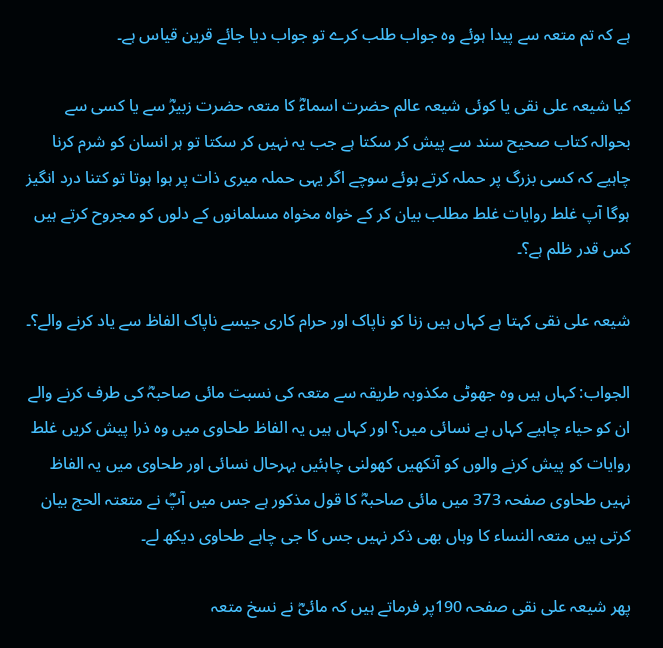ہے کہ تم متعہ سے پیدا ہوئے وہ جواب طلب کرے تو جواب دیا جائے قرین قیاس ہے۔

کیا شیعہ علی نقی یا کوئی شیعہ عالم حضرت اسماءؓ کا متعہ حضرت زبیرؓ سے یا کسی سے بحوالہ کتاب صحیح سند سے پیش کر سکتا ہے جب یہ نہیں کر سکتا تو ہر انسان کو شرم کرنا چاہیے کہ کسی بزرگ پر حملہ کرتے ہوئے سوچے اگر یہی حملہ میری ذات پر ہوا ہوتا تو کتنا درد انگیز ہوگا آپ غلط روایات غلط مطلب بیان کر کے خواہ مخواہ مسلمانوں کے دلوں کو مجروح کرتے ہیں کس قدر ظلم ہے؟۔

شیعہ علی نقی کہتا ہے کہاں ہیں زنا کو ناپاک اور حرام کاری جیسے ناپاک الفاظ سے یاد کرنے والے؟۔

الجواب: کہاں ہیں وہ جھوٹی مکذوبہ طریقہ سے متعہ کی نسبت مائی صاحبہؓ کی طرف کرنے والے ان کو حیاء چاہیے کہاں ہے نسائی میں؟ اور کہاں ہیں یہ الفاظ طحاوی میں وہ ذرا پیش کریں غلط روایات کو پیش کرنے والوں کو آنکھیں کھولنی چاہئیں بہرحال نسائی اور طحاوی میں یہ الفاظ نہیں طحاوی صفحہ 373 میں مائی صاحبہؓ کا قول مذکور ہے جس میں آپؓ نے متعتہ الحج بیان کرتی ہیں متعہ النساء کا وہاں بھی ذکر نہیں جس کا جی چاہے طحاوی دیکھ لے۔

پھر شیعہ علی نقی صفحہ 190پر فرماتے ہیں کہ مائیؓ نے نسخ متعہ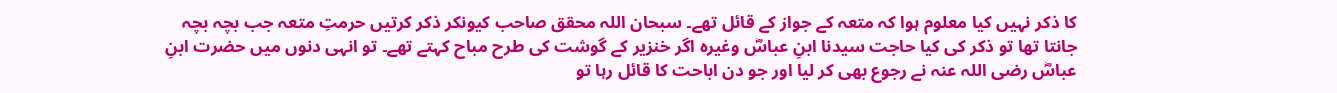کا ذکر نہیں کیا معلوم ہوا کہ متعہ کے جواز کے قائل تھے۔ سبحان اللہ محقق صاحب کیونکر ذکر کرتیں حرمتِ متعہ جب بچہ بچہ جانتا تھا تو ذکر کی کیا حاجت سیدنا ابنِ عباسؓ وغیرہ اگر خنزیر کے گوشت کی طرح مباح کہتے تھے۔ تو انہی دنوں میں حضرت ابنِ عباسؓ رضی اللہ عنہ نے رجوع بھی کر لیا اور جو دن اباحت کا قائل رہا تو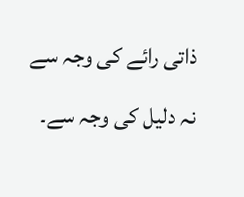ذاتی رائے کی وجہ سے نہ دلیل کی وجہ سے۔